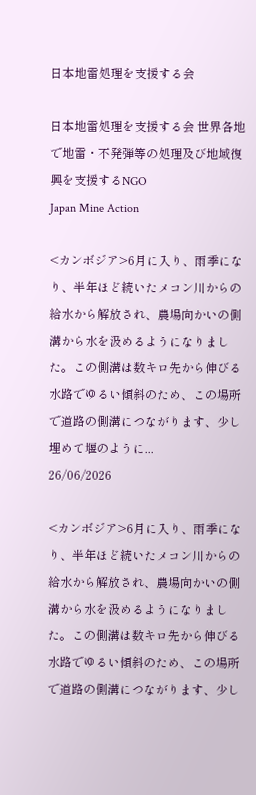日本地雷処理を支援する会

日本地雷処理を支援する会 世界各地で地雷・不発弾等の処理及び地域復興を支援するNGO
Japan Mine Action

<カンボジア>6月に入り、雨季になり、半年ほど続いたメコン川からの給水から解放され、農場向かいの側溝から水を汲めるようになりました。この側溝は数キロ先から伸びる水路でゆるい傾斜のため、この場所で道路の側溝につながります、少し埋めて堰のように...
26/06/2026

<カンボジア>6月に入り、雨季になり、半年ほど続いたメコン川からの給水から解放され、農場向かいの側溝から水を汲めるようになりました。この側溝は数キロ先から伸びる水路でゆるい傾斜のため、この場所で道路の側溝につながります、少し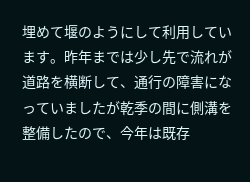埋めて堰のようにして利用しています。昨年までは少し先で流れが道路を横断して、通行の障害になっていましたが乾季の間に側溝を整備したので、今年は既存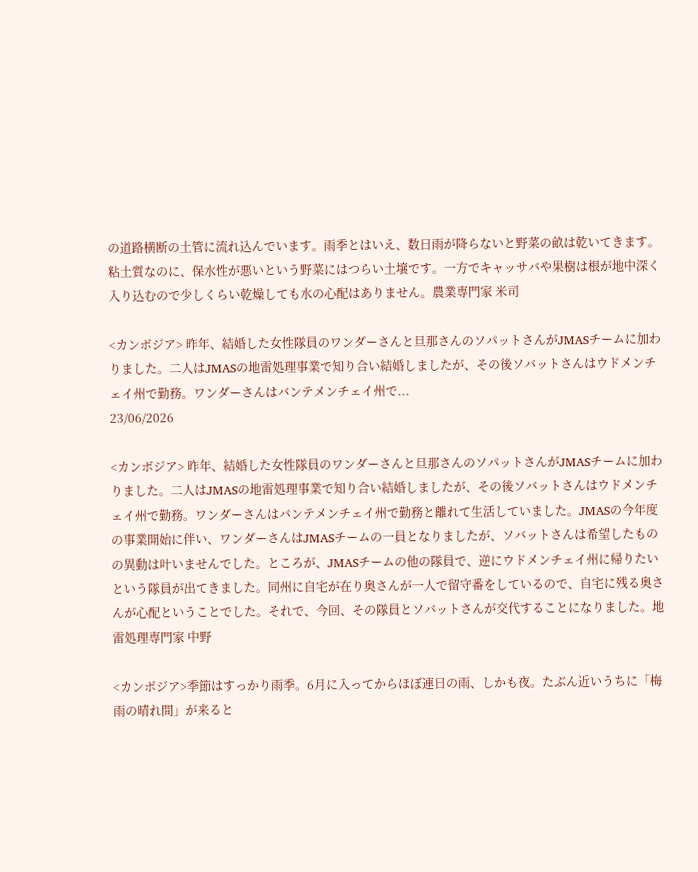の道路横断の土管に流れ込んでいます。雨季とはいえ、数日雨が降らないと野菜の畝は乾いてきます。粘土質なのに、保水性が悪いという野菜にはつらい土壌です。一方でキャッサバや果樹は根が地中深く入り込むので少しくらい乾燥しても水の心配はありません。農業専門家 米司

<カンボジア> 昨年、結婚した女性隊員のワンダーさんと旦那さんのソパットさんがJMASチームに加わりました。二人はJMASの地雷処理事業で知り合い結婚しましたが、その後ソバットさんはウドメンチェイ州で勤務。ワンダーさんはバンテメンチェイ州で...
23/06/2026

<カンボジア> 昨年、結婚した女性隊員のワンダーさんと旦那さんのソパットさんがJMASチームに加わりました。二人はJMASの地雷処理事業で知り合い結婚しましたが、その後ソバットさんはウドメンチェイ州で勤務。ワンダーさんはバンテメンチェイ州で勤務と離れて生活していました。JMASの今年度の事業開始に伴い、ワンダーさんはJMASチームの一員となりましたが、ソバットさんは希望したものの異動は叶いませんでした。ところが、JMASチームの他の隊員で、逆にウドメンチェイ州に帰りたいという隊員が出てきました。同州に自宅が在り奥さんが一人で留守番をしているので、自宅に残る奥さんが心配ということでした。それで、今回、その隊員とソバットさんが交代することになりました。地雷処理専門家 中野

<カンボジア>季節はすっかり雨季。6月に入ってからほぼ連日の雨、しかも夜。たぶん近いうちに「梅雨の晴れ間」が来ると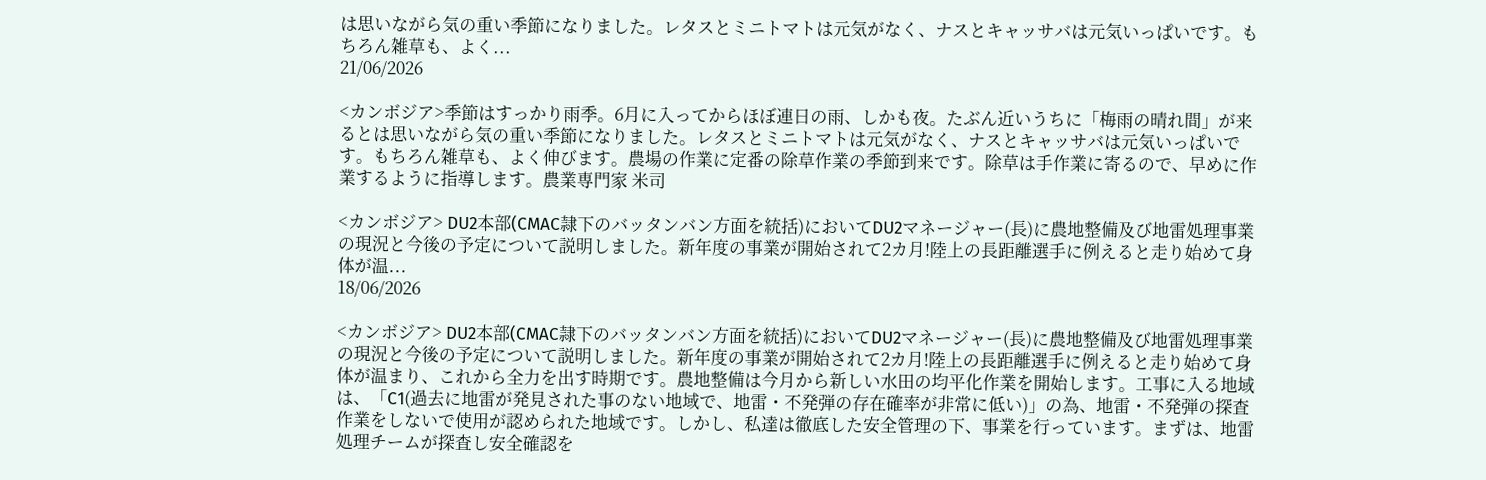は思いながら気の重い季節になりました。レタスとミニトマトは元気がなく、ナスとキャッサバは元気いっぱいです。もちろん雑草も、よく...
21/06/2026

<カンボジア>季節はすっかり雨季。6月に入ってからほぼ連日の雨、しかも夜。たぶん近いうちに「梅雨の晴れ間」が来るとは思いながら気の重い季節になりました。レタスとミニトマトは元気がなく、ナスとキャッサバは元気いっぱいです。もちろん雑草も、よく伸びます。農場の作業に定番の除草作業の季節到来です。除草は手作業に寄るので、早めに作業するように指導します。農業専門家 米司

<カンボジア> DU2本部(CMAC隷下のバッタンバン方面を統括)においてDU2マネージャー(長)に農地整備及び地雷処理事業の現況と今後の予定について説明しました。新年度の事業が開始されて2カ月!陸上の長距離選手に例えると走り始めて身体が温...
18/06/2026

<カンボジア> DU2本部(CMAC隷下のバッタンバン方面を統括)においてDU2マネージャー(長)に農地整備及び地雷処理事業の現況と今後の予定について説明しました。新年度の事業が開始されて2カ月!陸上の長距離選手に例えると走り始めて身体が温まり、これから全力を出す時期です。農地整備は今月から新しい水田の均平化作業を開始します。工事に入る地域は、「C1(過去に地雷が発見された事のない地域で、地雷・不発弾の存在確率が非常に低い)」の為、地雷・不発弾の探査作業をしないで使用が認められた地域です。しかし、私達は徹底した安全管理の下、事業を行っています。まずは、地雷処理チームが探査し安全確認を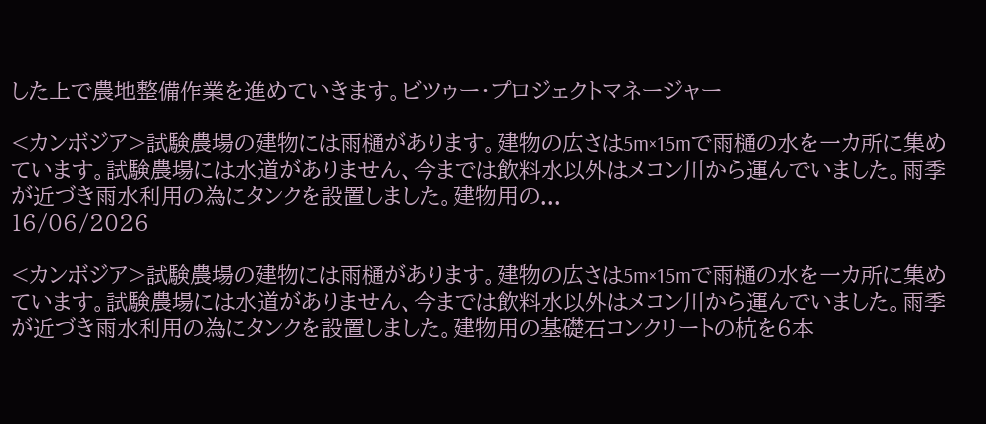した上で農地整備作業を進めていきます。ビツゥー・プロジェクトマネージャー

<カンボジア>試験農場の建物には雨樋があります。建物の広さは5m×15mで雨樋の水を一カ所に集めています。試験農場には水道がありません、今までは飲料水以外はメコン川から運んでいました。雨季が近づき雨水利用の為にタンクを設置しました。建物用の...
16/06/2026

<カンボジア>試験農場の建物には雨樋があります。建物の広さは5m×15mで雨樋の水を一カ所に集めています。試験農場には水道がありません、今までは飲料水以外はメコン川から運んでいました。雨季が近づき雨水利用の為にタンクを設置しました。建物用の基礎石コンクリートの杭を6本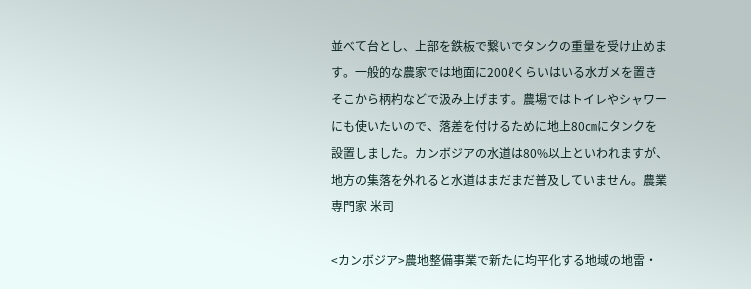並べて台とし、上部を鉄板で繋いでタンクの重量を受け止めます。一般的な農家では地面に200ℓくらいはいる水ガメを置きそこから柄杓などで汲み上げます。農場ではトイレやシャワーにも使いたいので、落差を付けるために地上80㎝にタンクを設置しました。カンボジアの水道は80%以上といわれますが、地方の集落を外れると水道はまだまだ普及していません。農業専門家 米司

<カンボジア>農地整備事業で新たに均平化する地域の地雷・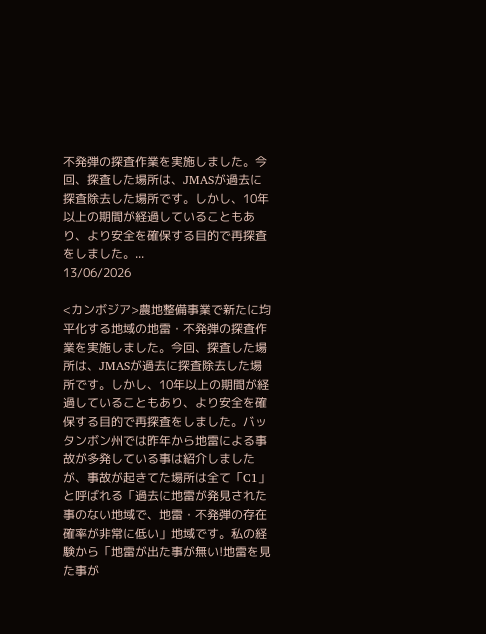不発弾の探査作業を実施しました。今回、探査した場所は、JMASが過去に探査除去した場所です。しかし、10年以上の期間が経過していることもあり、より安全を確保する目的で再探査をしました。...
13/06/2026

<カンボジア>農地整備事業で新たに均平化する地域の地雷・不発弾の探査作業を実施しました。今回、探査した場所は、JMASが過去に探査除去した場所です。しかし、10年以上の期間が経過していることもあり、より安全を確保する目的で再探査をしました。バッタンボン州では昨年から地雷による事故が多発している事は紹介しましたが、事故が起きてた場所は全て「C1」と呼ばれる「過去に地雷が発見された事のない地域で、地雷・不発弾の存在確率が非常に低い」地域です。私の経験から「地雷が出た事が無い!地雷を見た事が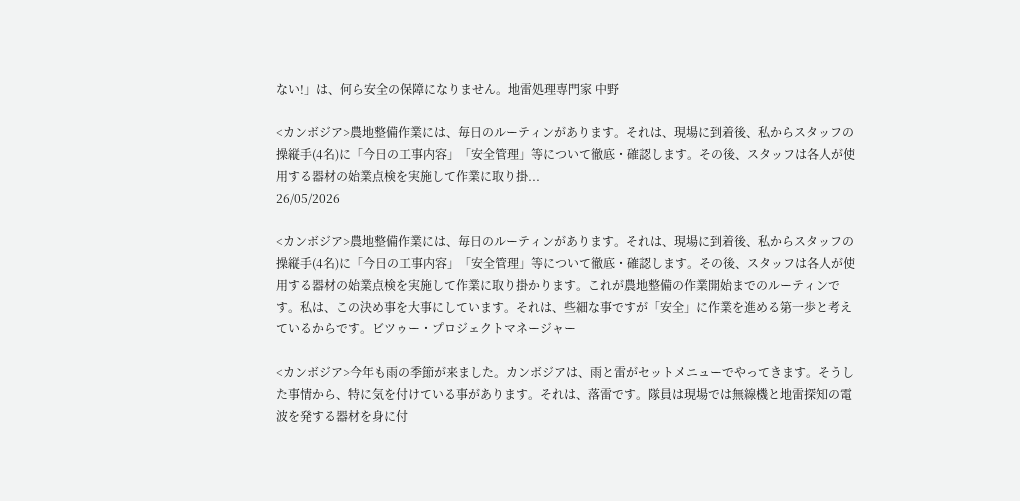ない!」は、何ら安全の保障になりません。地雷処理専門家 中野

<カンボジア>農地整備作業には、毎日のルーティンがあります。それは、現場に到着後、私からスタッフの操縦手(4名)に「今日の工事内容」「安全管理」等について徹底・確認します。その後、スタッフは各人が使用する器材の始業点検を実施して作業に取り掛...
26/05/2026

<カンボジア>農地整備作業には、毎日のルーティンがあります。それは、現場に到着後、私からスタッフの操縦手(4名)に「今日の工事内容」「安全管理」等について徹底・確認します。その後、スタッフは各人が使用する器材の始業点検を実施して作業に取り掛かります。これが農地整備の作業開始までのルーティンです。私は、この決め事を大事にしています。それは、些細な事ですが「安全」に作業を進める第一歩と考えているからです。ビツゥー・プロジェクトマネージャー

<カンボジア>今年も雨の季節が来ました。カンボジアは、雨と雷がセットメニューでやってきます。そうした事情から、特に気を付けている事があります。それは、落雷です。隊員は現場では無線機と地雷探知の電波を発する器材を身に付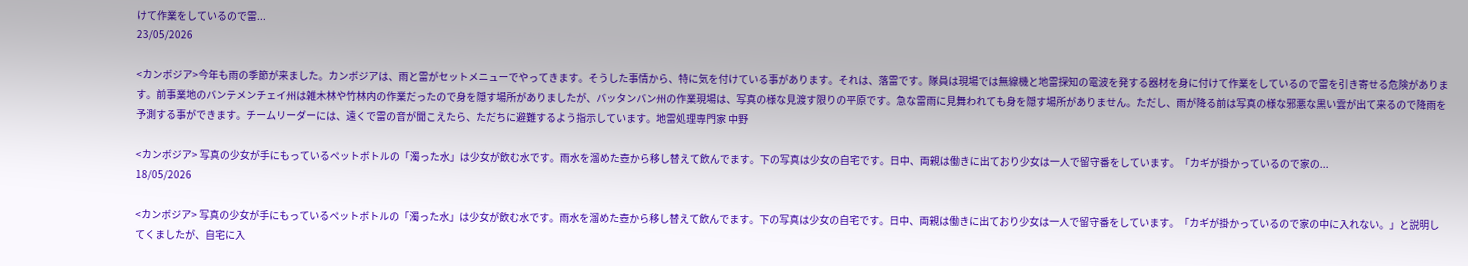けて作業をしているので雷...
23/05/2026

<カンボジア>今年も雨の季節が来ました。カンボジアは、雨と雷がセットメニューでやってきます。そうした事情から、特に気を付けている事があります。それは、落雷です。隊員は現場では無線機と地雷探知の電波を発する器材を身に付けて作業をしているので雷を引き寄せる危険があります。前事業地のバンテメンチェイ州は雑木林や竹林内の作業だったので身を隠す場所がありましたが、バッタンバン州の作業現場は、写真の様な見渡す限りの平原です。急な雷雨に見舞われても身を隠す場所がありません。ただし、雨が降る前は写真の様な邪悪な黒い雲が出て来るので降雨を予測する事ができます。チームリーダーには、遠くで雷の音が聞こえたら、ただちに避難するよう指示しています。地雷処理専門家 中野

<カンボジア> 写真の少女が手にもっているペットボトルの「濁った水」は少女が飲む水です。雨水を溜めた壺から移し替えて飲んでます。下の写真は少女の自宅です。日中、両親は働きに出ており少女は一人で留守番をしています。「カギが掛かっているので家の...
18/05/2026

<カンボジア> 写真の少女が手にもっているペットボトルの「濁った水」は少女が飲む水です。雨水を溜めた壺から移し替えて飲んでます。下の写真は少女の自宅です。日中、両親は働きに出ており少女は一人で留守番をしています。「カギが掛かっているので家の中に入れない。」と説明してくましたが、自宅に入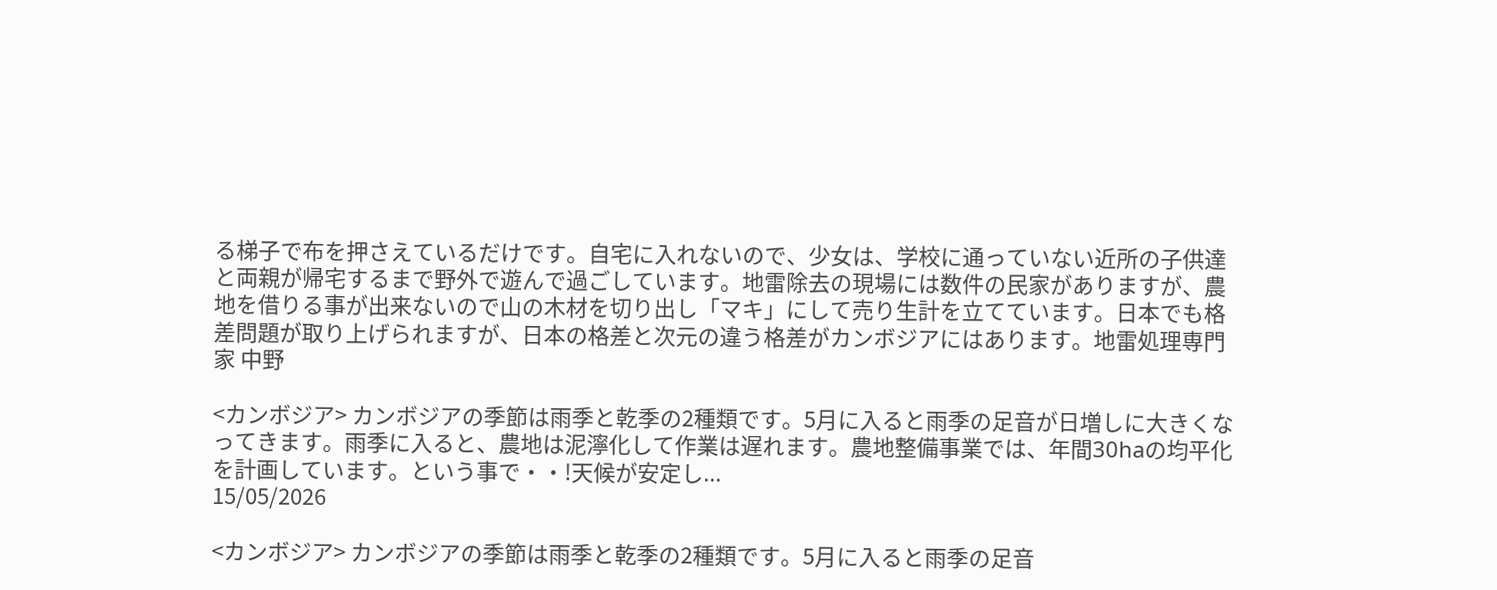る梯子で布を押さえているだけです。自宅に入れないので、少女は、学校に通っていない近所の子供達と両親が帰宅するまで野外で遊んで過ごしています。地雷除去の現場には数件の民家がありますが、農地を借りる事が出来ないので山の木材を切り出し「マキ」にして売り生計を立てています。日本でも格差問題が取り上げられますが、日本の格差と次元の違う格差がカンボジアにはあります。地雷処理専門家 中野

<カンボジア> カンボジアの季節は雨季と乾季の2種類です。5月に入ると雨季の足音が日増しに大きくなってきます。雨季に入ると、農地は泥濘化して作業は遅れます。農地整備事業では、年間30haの均平化を計画しています。という事で・・!天候が安定し...
15/05/2026

<カンボジア> カンボジアの季節は雨季と乾季の2種類です。5月に入ると雨季の足音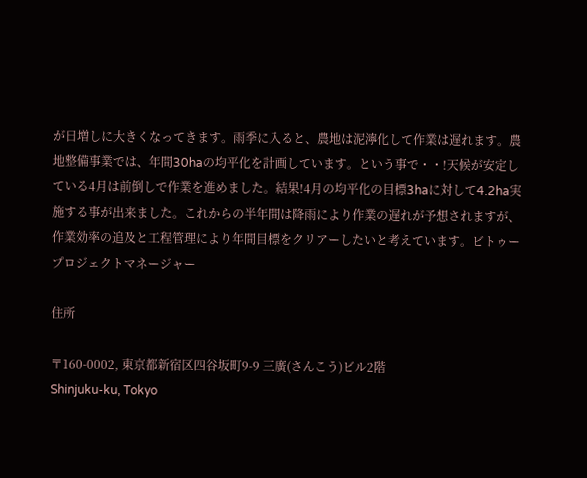が日増しに大きくなってきます。雨季に入ると、農地は泥濘化して作業は遅れます。農地整備事業では、年間30haの均平化を計画しています。という事で・・!天候が安定している4月は前倒しで作業を進めました。結果!4月の均平化の目標3haに対して4.2ha実施する事が出来ました。これからの半年間は降雨により作業の遅れが予想されますが、作業効率の追及と工程管理により年間目標をクリアーしたいと考えています。ビトゥープロジェクトマネージャー

住所

〒160-0002, 東京都新宿区四谷坂町9-9 三廣(さんこう)ビル2階
Shinjuku-ku, Tokyo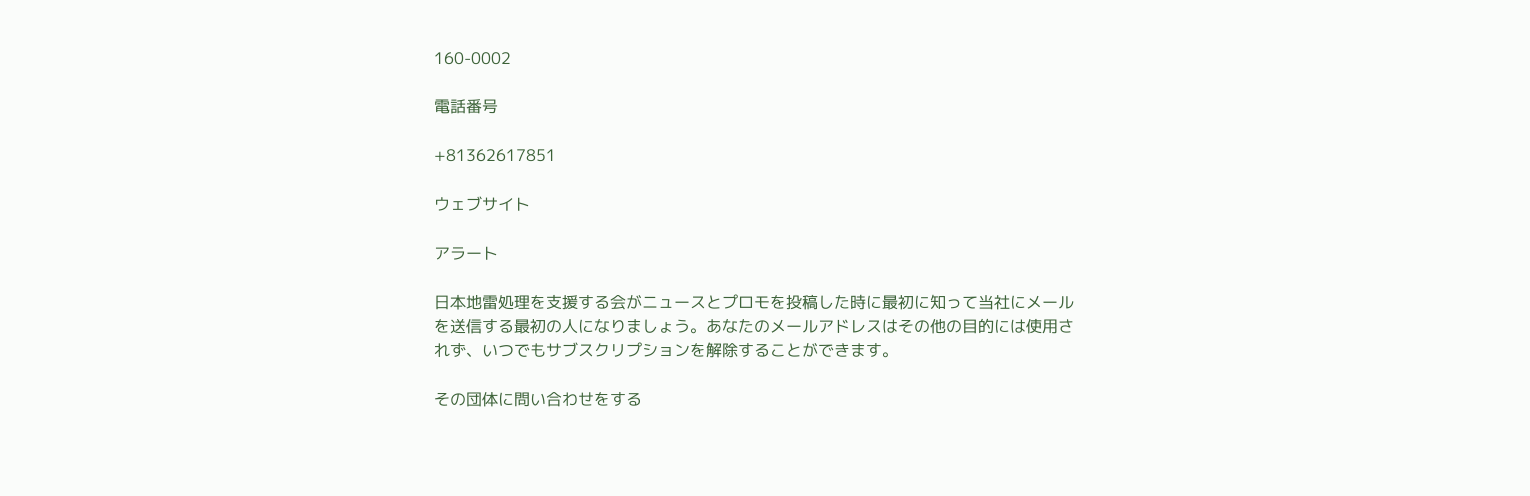160-0002

電話番号

+81362617851

ウェブサイト

アラート

日本地雷処理を支援する会がニュースとプロモを投稿した時に最初に知って当社にメールを送信する最初の人になりましょう。あなたのメールアドレスはその他の目的には使用されず、いつでもサブスクリプションを解除することができます。

その団体に問い合わせをする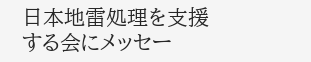日本地雷処理を支援する会にメッセー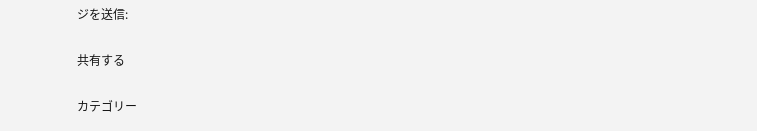ジを送信:

共有する

カテゴリー